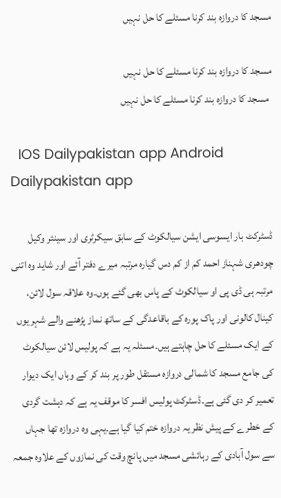مسجد کا دروازہ بند کرنا مسئلے کا حل نہیں

مسجد کا دروازہ بند کرنا مسئلے کا حل نہیں
 مسجد کا دروازہ بند کرنا مسئلے کا حل نہیں

  IOS Dailypakistan app Android Dailypakistan app

ڈسٹرکٹ بار ایسوسی ایشن سیالکوٹ کے سابق سیکرٹری اور سینئر وکیل چودھری شہناز احمد کم از کم دس گیارہ مرتبہ میرے دفتر آئے اور شاید وہ اتنی مرتبہ ہی ڈی پی او سیالکوٹ کے پاس بھی گئے ہوں۔وہ علاقہ سول لائن، کینال کالونی اور پاک پورہ کے باقاعدگی کے ساتھ نماز پڑھنے والے شہریوں کے ایک مسئلے کا حل چاہتے ہیں۔مسئلہ یہ ہے کہ پولیس لائن سیالکوٹ کی جامع مسجد کا شمالی دروازہ مستقل طور پر بند کر کے وہاں ایک دیوار تعمیر کر دی گئی ہے۔ڈسٹرکٹ پولیس افسر کا موقف یہ ہے کہ دہشت گردی کے خطرے کے پیش نظر یہ دروازہ ختم کیا گیا ہے۔یہی وہ دروازہ تھا جہاں سے سول آبادی کے رہائشی مسجد میں پانچ وقت کی نمازوں کے علاوہ جمعہ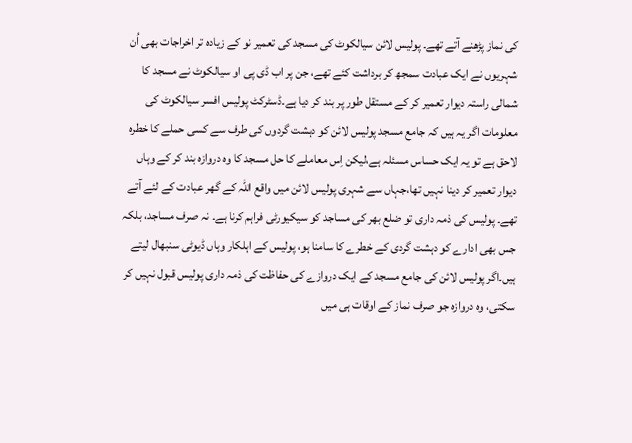کی نماز پڑھنے آتے تھے۔ پولیس لائن سیالکوٹ کی مسجد کی تعمیر نو کے زیادہ تر اخراجات بھی اُن شہریوں نے ایک عبادت سمجھ کر برداشت کئے تھے، جن پر اب ڈی پی او سیالکوٹ نے مسجد کا شمالی راستہ دیوار تعمیر کر کے مستقل طور پر بند کر دیا ہے۔ڈسٹرکٹ پولیس افسر سیالکوٹ کی معلومات اگر یہ ہیں کہ جامع مسجد پولیس لائن کو دہشت گردوں کی طرف سے کسی حملے کا خطرہ لاحق ہے تو یہ ایک حساس مسئلہ ہے،لیکن اِس معاملے کا حل مسجد کا وہ دروازہ بند کر کے وہاں دیوار تعمیر کر دینا نہیں تھا،جہاں سے شہری پولیس لائن میں واقع اللہ کے گھر عبادت کے لئے آتے تھے۔ پولیس کی ذمہ داری تو ضلع بھر کی مساجد کو سیکیورٹی فراہم کرنا ہے۔ نہ صرف مساجد، بلکہ جس بھی ادارے کو دہشت گردی کے خطرے کا سامنا ہو، پولیس کے اہلکار وہاں ڈیوٹی سنبھال لیتے ہیں۔اگر پولیس لائن کی جامع مسجد کے ایک دروازے کی حفاظت کی ذمہ داری پولیس قبول نہیں کر سکتی، وہ دروازہ جو صرف نماز کے اوقات ہی میں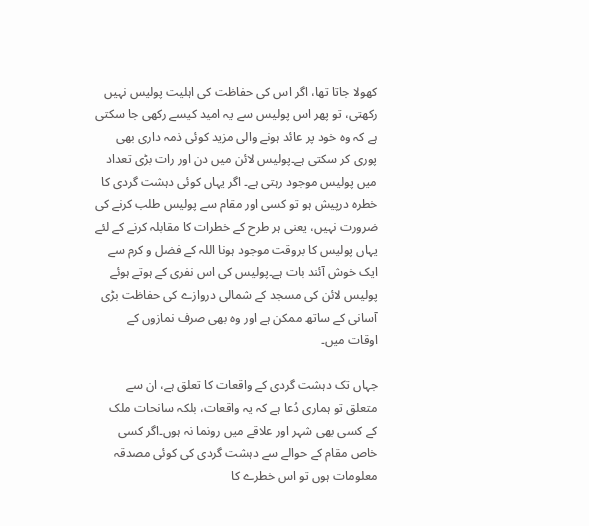کھولا جاتا تھا، اگر اس کی حفاظت کی اہلیت پولیس نہیں رکھتی، تو پھر اس پولیس سے یہ امید کیسے رکھی جا سکتی ہے کہ وہ خود پر عائد ہونے والی مزید کوئی ذمہ داری بھی پوری کر سکتی ہے۔پولیس لائن میں دن اور رات بڑی تعداد میں پولیس موجود رہتی ہے۔ اگر یہاں کوئی دہشت گردی کا خطرہ درپیش ہو تو کسی اور مقام سے پولیس طلب کرنے کی ضرورت نہیں، یعنی ہر طرح کے خطرات کا مقابلہ کرنے کے لئے یہاں پولیس کا بروقت موجود ہونا اللہ کے فضل و کرم سے ایک خوش آئند بات ہے۔پولیس کی اس نفری کے ہوتے ہوئے پولیس لائن کی مسجد کے شمالی دروازے کی حفاظت بڑی آسانی کے ساتھ ممکن ہے اور وہ بھی صرف نمازوں کے اوقات میں۔

جہاں تک دہشت گردی کے واقعات کا تعلق ہے، ان سے متعلق تو ہماری دُعا ہے کہ یہ واقعات، بلکہ سانحات ملک کے کسی بھی شہر اور علاقے میں رونما نہ ہوں۔اگر کسی خاص مقام کے حوالے سے دہشت گردی کی کوئی مصدقہ معلومات ہوں تو اس خطرے کا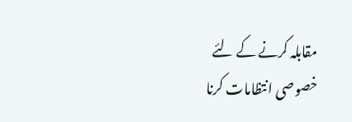مقابلہ کرنے کے لئے خصوصی انتظامات کرنا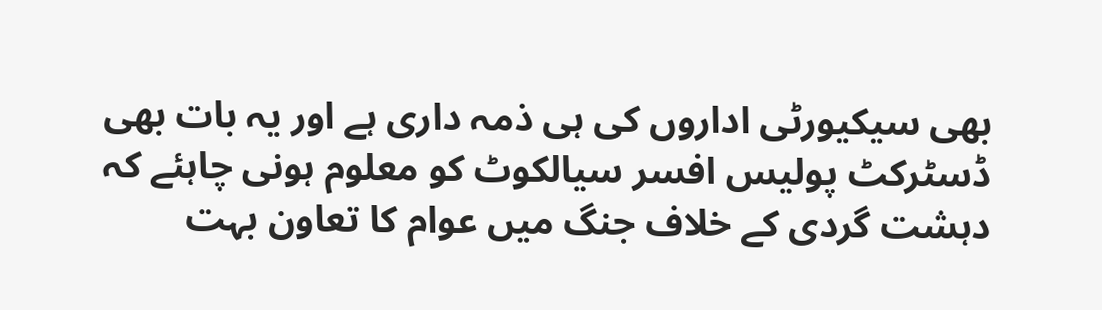بھی سیکیورٹی اداروں کی ہی ذمہ داری ہے اور یہ بات بھی ڈسٹرکٹ پولیس افسر سیالکوٹ کو معلوم ہونی چاہئے کہ دہشت گردی کے خلاف جنگ میں عوام کا تعاون بہت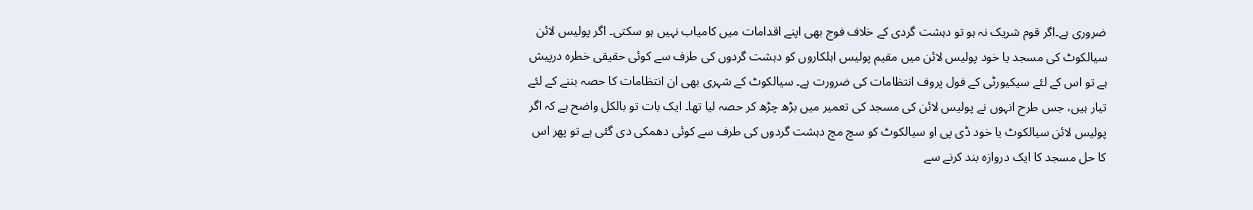ضروری ہے۔اگر قوم شریک نہ ہو تو دہشت گردی کے خلاف فوج بھی اپنے اقدامات میں کامیاب نہیں ہو سکتی۔ اگر پولیس لائن سیالکوٹ کی مسجد یا خود پولیس لائن میں مقیم پولیس اہلکاروں کو دہشت گردوں کی طرف سے کوئی حقیقی خطرہ درپیش ہے تو اس کے لئے سیکیورٹی کے فول پروف انتظامات کی ضرورت ہے۔ سیالکوٹ کے شہری بھی ان انتظامات کا حصہ بننے کے لئے تیار ہیں، جس طرح انہوں نے پولیس لائن کی مسجد کی تعمیر میں بڑھ چڑھ کر حصہ لیا تھا۔ ایک بات تو بالکل واضح ہے کہ اگر پولیس لائن سیالکوٹ یا خود ڈی پی او سیالکوٹ کو سچ مچ دہشت گردوں کی طرف سے کوئی دھمکی دی گئی ہے تو پھر اس کا حل مسجد کا ایک دروازہ بند کرنے سے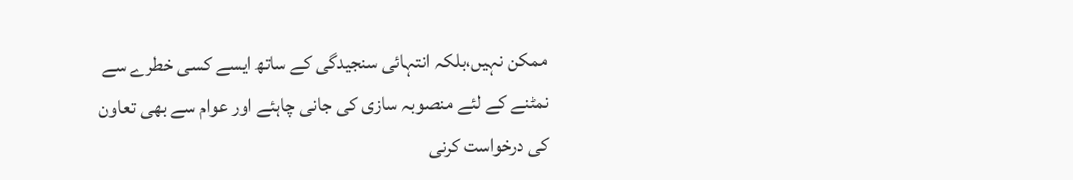ممکن نہیں،بلکہ انتہائی سنجیدگی کے ساتھ ایسے کسی خطرے سے نمٹنے کے لئے منصوبہ سازی کی جانی چاہئے اور عوام سے بھی تعاون کی درخواست کرنی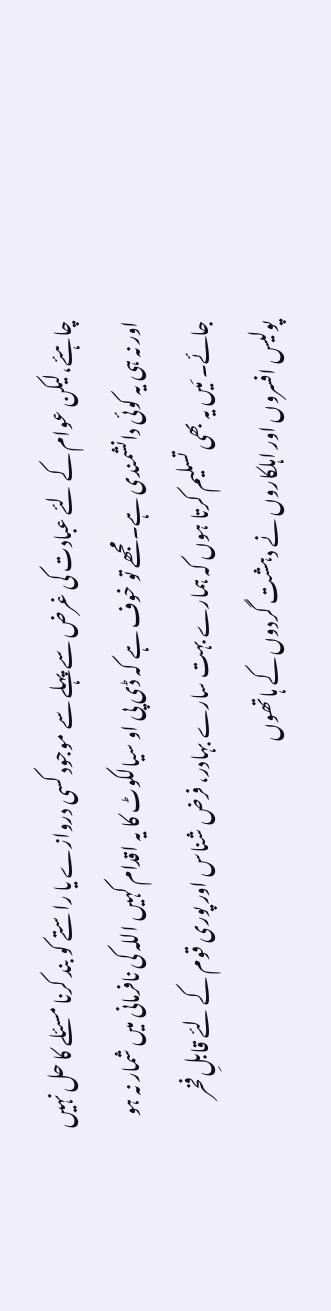چاہئے،لیکن عوام کے لئے عبادت کی غرض سے پہلے سے موجود کسی دروازے یا راستے کو بند کرنا مسئلے کا حل نہیں اور نہ ہی یہ کوئی دانشمندی ہے۔مجھے تو خوف ہے کہ ڈی پی او سیالکوٹ کا یہ اقدام کہیں اللہ کی نافرمانی میں شمار نہ ہو جائے۔ مَیں یہ بھی تسلیم کرتا ہوں کہ ہمارے بہت سارے بہادر، فرض شناس اور پوری قوم کے لئے قابلِ فخر پولیس افسروں اور اہلکاروں نے دہشت گردوں کے ہاتھوں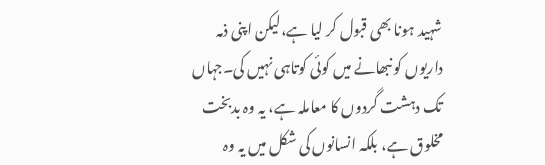شہید ہونا بھی قبول کر لیا ہے،لیکن اپنی ذمہ داریوں کو نبھانے میں کوئی کوتاہی نہیں کی۔جہاں تک دہشت گردوں کا معاملہ ہے، یہ وہ بدبخت مخلوق ہے، بلکہ انسانوں کی شکل میں یہ وہ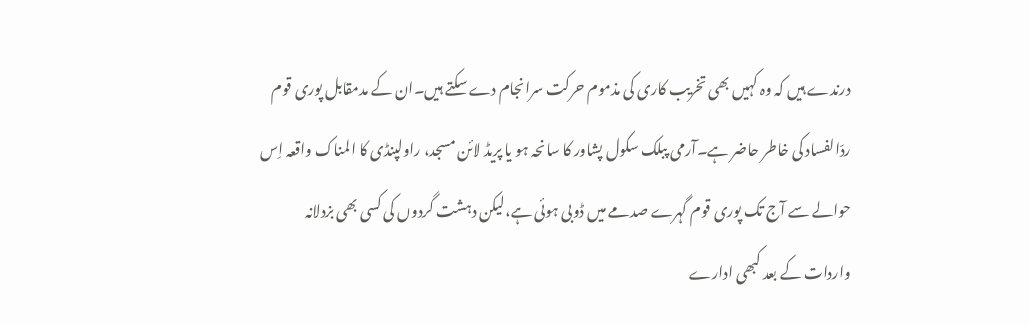درندے ہیں کہ وہ کہیں بھی تخریب کاری کی مذموم حرکت سرانجام دے سکتے ہیں۔ان کے مدمقابل پوری قوم ردّالفساد کی خاطر حاضر ہے۔آرمی پبلک سکول پشاور کا سانحہ ہو یا پریڈ لائن مسجد، راولپنڈی کا المناک واقعہ اِس حوالے سے آج تک پوری قوم گہرے صدمے میں ڈوبی ہوئی ہے،لیکن دہشت گردوں کی کسی بھی بزدلانہ واردات کے بعد کبھی ادارے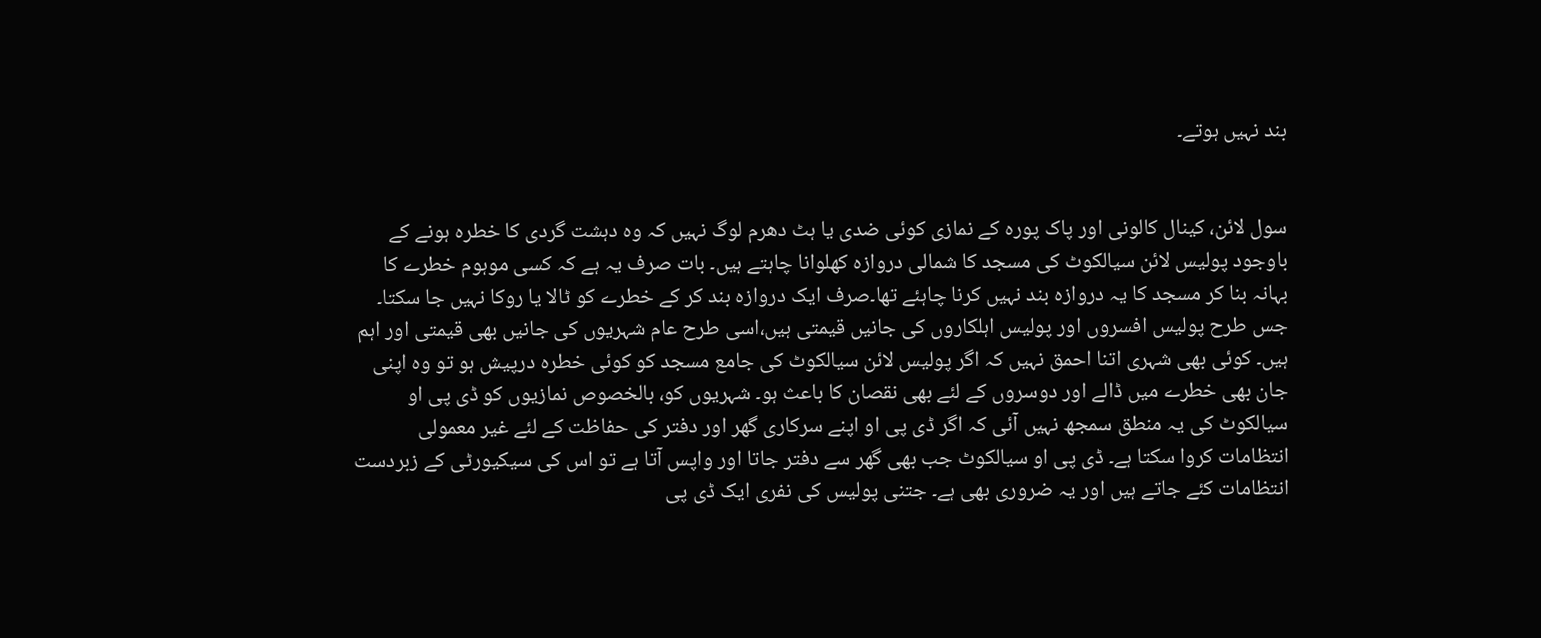بند نہیں ہوتے۔


سول لائن، کینال کالونی اور پاک پورہ کے نمازی کوئی ضدی یا ہٹ دھرم لوگ نہیں کہ وہ دہشت گردی کا خطرہ ہونے کے باوجود پولیس لائن سیالکوٹ کی مسجد کا شمالی دروازہ کھلوانا چاہتے ہیں۔ بات صرف یہ ہے کہ کسی موہوم خطرے کا بہانہ بنا کر مسجد کا یہ دروازہ بند نہیں کرنا چاہئے تھا۔صرف ایک دروازہ بند کر کے خطرے کو ٹالا یا روکا نہیں جا سکتا۔ جس طرح پولیس افسروں اور پولیس اہلکاروں کی جانیں قیمتی ہیں،اسی طرح عام شہریوں کی جانیں بھی قیمتی اور اہم ہیں۔ کوئی بھی شہری اتنا احمق نہیں کہ اگر پولیس لائن سیالکوٹ کی جامع مسجد کو کوئی خطرہ درپیش ہو تو وہ اپنی جان بھی خطرے میں ڈالے اور دوسروں کے لئے بھی نقصان کا باعث ہو۔ شہریوں کو، بالخصوص نمازیوں کو ڈی پی او سیالکوٹ کی یہ منطق سمجھ نہیں آئی کہ اگر ڈی پی او اپنے سرکاری گھر اور دفتر کی حفاظت کے لئے غیر معمولی انتظامات کروا سکتا ہے۔ ڈی پی او سیالکوٹ جب بھی گھر سے دفتر جاتا اور واپس آتا ہے تو اس کی سیکیورٹی کے زبردست انتظامات کئے جاتے ہیں اور یہ ضروری بھی ہے۔ جتنی پولیس کی نفری ایک ڈی پی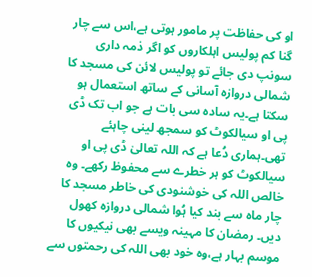او کی حفاظت پر مامور ہوتی ہے،اس سے چار گنا کم پولیس اہلکاروں کو اگر ذمہ داری سونپ دی جائے تو پولیس لائن کی مسجد کا شمالی دروازہ آسانی کے ساتھ استعمال ہو سکتا ہے۔یہ سادہ سی بات ہے جو اب تک ڈی پی او سیالکوٹ کو سمجھ لینی چاہئے تھی۔ہماری دُعا ہے کہ اللہ تعالیٰ ڈی پی او سیالکوٹ کو ہر خطرے سے محفوظ رکھے۔ وہ خالص اللہ کی خوشنودی کی خاطر مسجد کا چار ماہ سے بند کیا ہُوا شمالی دروازہ کھول دیں۔ رمضان کا مہینہ ویسے بھی نیکیوں کا موسم بہار ہے،وہ خود بھی اللہ کی رحمتوں سے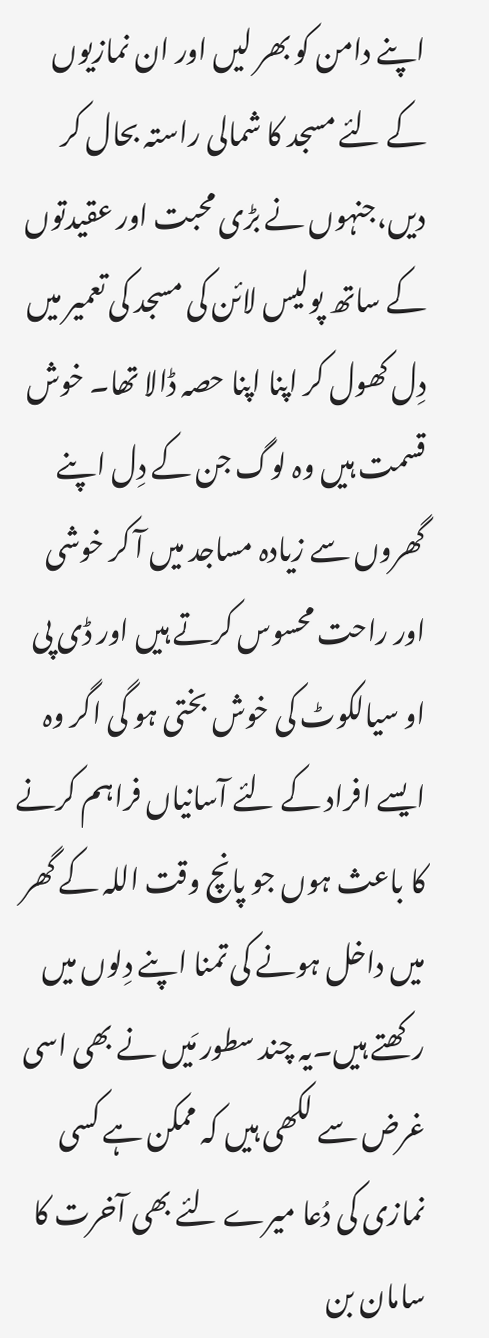اپنے دامن کو بھر لیں اور ان نمازیوں کے لئے مسجد کا شمالی راستہ بحال کر دیں،جنہوں نے بڑی محبت اور عقیدتوں کے ساتھ پولیس لائن کی مسجد کی تعمیر میں دِل کھول کر اپنا اپنا حصہ ڈالا تھا۔ خوش قسمت ہیں وہ لوگ جن کے دِل اپنے گھروں سے زیادہ مساجد میں آ کر خوشی اور راحت محسوس کرتے ہیں اور ڈی پی او سیالکوٹ کی خوش بختی ہو گی اگر وہ ایسے افراد کے لئے آسانیاں فراہم کرنے کا باعث ہوں جو پانچ وقت اللہ کے گھر میں داخل ہونے کی تمنا اپنے دِلوں میں رکھتے ہیں۔یہ چند سطور مَیں نے بھی اسی غرض سے لکھی ہیں کہ ممکن ہے کسی نمازی کی دُعا میرے لئے بھی آخرت کا سامان بن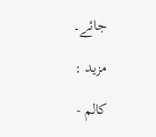جائے۔

مزید :

کالم -